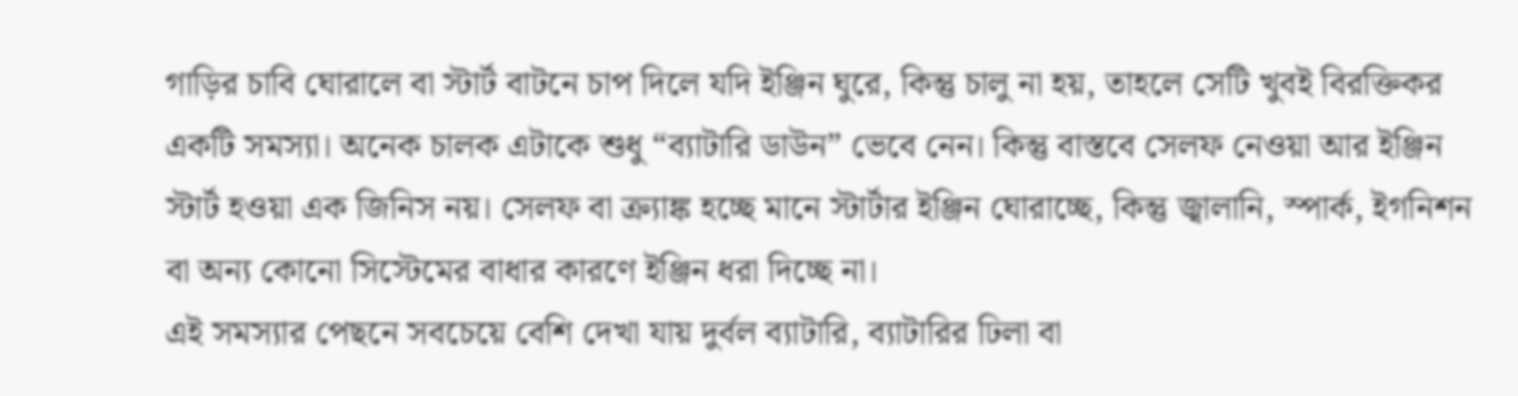গাড়ির চাবি ঘোরালে বা স্টার্ট বাটনে চাপ দিলে যদি ইঞ্জিন ঘুরে, কিন্তু চালু না হয়, তাহলে সেটি খুবই বিরক্তিকর একটি সমস্যা। অনেক চালক এটাকে শুধু “ব্যাটারি ডাউন” ভেবে নেন। কিন্তু বাস্তবে সেলফ নেওয়া আর ইঞ্জিন স্টার্ট হওয়া এক জিনিস নয়। সেলফ বা ক্র্যাঙ্ক হচ্ছে মানে স্টার্টার ইঞ্জিন ঘোরাচ্ছে, কিন্তু জ্বালানি, স্পার্ক, ইগনিশন বা অন্য কোনো সিস্টেমের বাধার কারণে ইঞ্জিন ধরা দিচ্ছে না।
এই সমস্যার পেছনে সবচেয়ে বেশি দেখা যায় দুর্বল ব্যাটারি, ব্যাটারির ঢিলা বা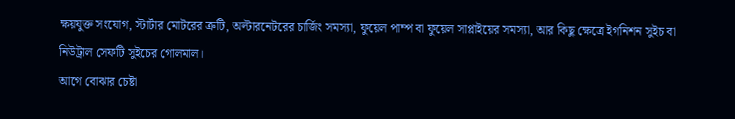ক্ষয়যুক্ত সংযোগ, স্টার্টার মোটরের ত্রুটি, অল্টারনেটরের চার্জিং সমস্যা, ফুয়েল পাম্প বা ফুয়েল সাপ্লাইয়ের সমস্যা, আর কিছু ক্ষেত্রে ইগনিশন সুইচ বা নিউট্রাল সেফটি সুইচের গোলমাল।
আগে বোঝার চেষ্টা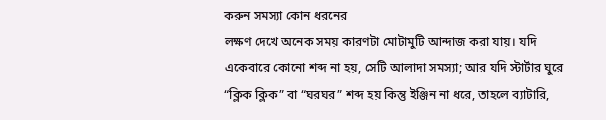করুন সমস্যা কোন ধরনের
লক্ষণ দেখে অনেক সময় কারণটা মোটামুটি আন্দাজ করা যায়। যদি একেবারে কোনো শব্দ না হয়, সেটি আলাদা সমস্যা; আর যদি স্টার্টার ঘুরে “ক্লিক ক্লিক” বা “ঘরঘর” শব্দ হয় কিন্তু ইঞ্জিন না ধরে, তাহলে ব্যাটারি,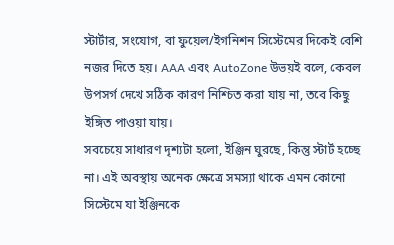স্টার্টার, সংযোগ, বা ফুয়েল/ইগনিশন সিস্টেমের দিকেই বেশি নজর দিতে হয়। AAA এবং AutoZone উভয়ই বলে, কেবল উপসর্গ দেখে সঠিক কারণ নিশ্চিত করা যায় না, তবে কিছু ইঙ্গিত পাওয়া যায়।
সবচেয়ে সাধারণ দৃশ্যটা হলো, ইঞ্জিন ঘুরছে, কিন্তু স্টার্ট হচ্ছে না। এই অবস্থায় অনেক ক্ষেত্রে সমস্যা থাকে এমন কোনো সিস্টেমে যা ইঞ্জিনকে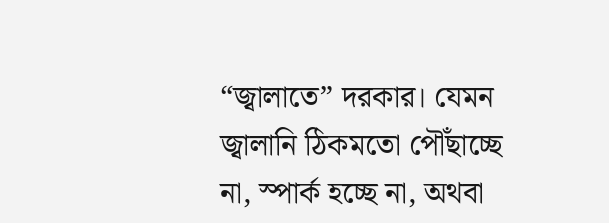“জ্বালাতে” দরকার। যেমন জ্বালানি ঠিকমতো পৌঁছাচ্ছে না, স্পার্ক হচ্ছে না, অথবা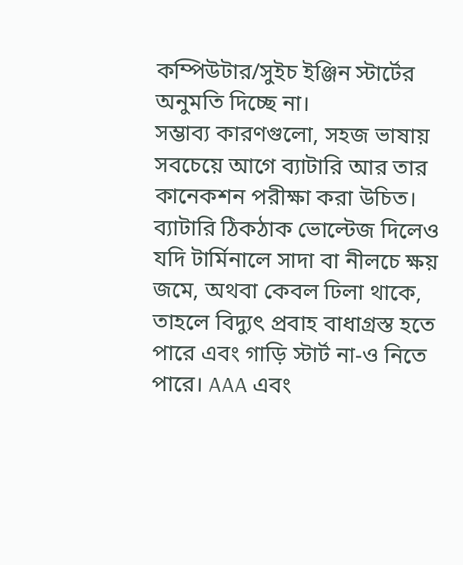কম্পিউটার/সুইচ ইঞ্জিন স্টার্টের অনুমতি দিচ্ছে না।
সম্ভাব্য কারণগুলো, সহজ ভাষায়
সবচেয়ে আগে ব্যাটারি আর তার কানেকশন পরীক্ষা করা উচিত। ব্যাটারি ঠিকঠাক ভোল্টেজ দিলেও যদি টার্মিনালে সাদা বা নীলচে ক্ষয় জমে, অথবা কেবল ঢিলা থাকে, তাহলে বিদ্যুৎ প্রবাহ বাধাগ্রস্ত হতে পারে এবং গাড়ি স্টার্ট না-ও নিতে পারে। AAA এবং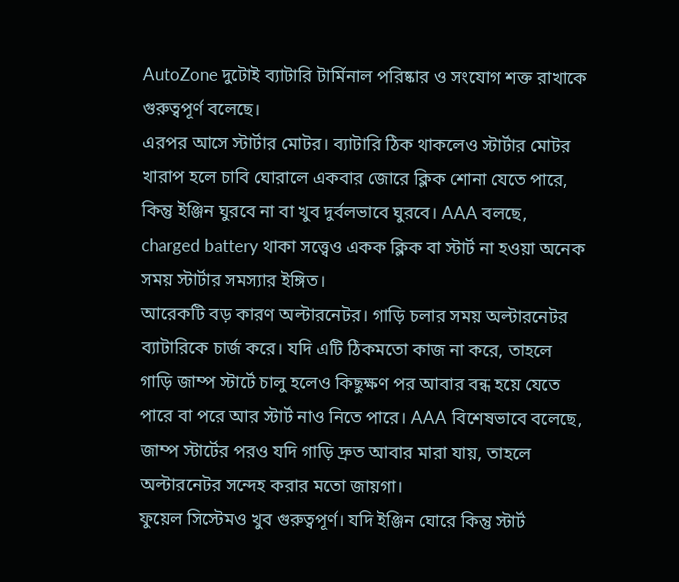AutoZone দুটোই ব্যাটারি টার্মিনাল পরিষ্কার ও সংযোগ শক্ত রাখাকে গুরুত্বপূর্ণ বলেছে।
এরপর আসে স্টার্টার মোটর। ব্যাটারি ঠিক থাকলেও স্টার্টার মোটর খারাপ হলে চাবি ঘোরালে একবার জোরে ক্লিক শোনা যেতে পারে, কিন্তু ইঞ্জিন ঘুরবে না বা খুব দুর্বলভাবে ঘুরবে। AAA বলছে, charged battery থাকা সত্ত্বেও একক ক্লিক বা স্টার্ট না হওয়া অনেক সময় স্টার্টার সমস্যার ইঙ্গিত।
আরেকটি বড় কারণ অল্টারনেটর। গাড়ি চলার সময় অল্টারনেটর ব্যাটারিকে চার্জ করে। যদি এটি ঠিকমতো কাজ না করে, তাহলে গাড়ি জাম্প স্টার্টে চালু হলেও কিছুক্ষণ পর আবার বন্ধ হয়ে যেতে পারে বা পরে আর স্টার্ট নাও নিতে পারে। AAA বিশেষভাবে বলেছে, জাম্প স্টার্টের পরও যদি গাড়ি দ্রুত আবার মারা যায়, তাহলে অল্টারনেটর সন্দেহ করার মতো জায়গা।
ফুয়েল সিস্টেমও খুব গুরুত্বপূর্ণ। যদি ইঞ্জিন ঘোরে কিন্তু স্টার্ট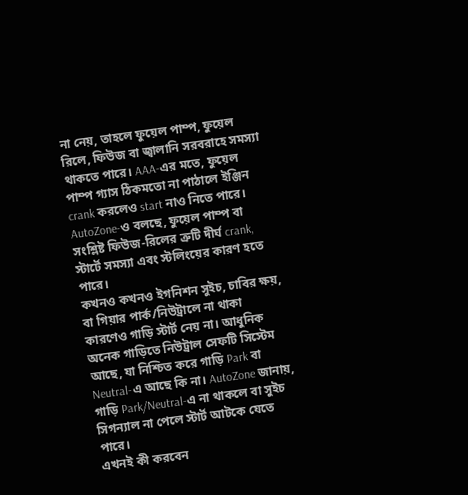না নেয়, তাহলে ফুয়েল পাম্প, ফুয়েল রিলে, ফিউজ বা জ্বালানি সরবরাহে সমস্যা থাকতে পারে। AAA-এর মতে, ফুয়েল পাম্প গ্যাস ঠিকমতো না পাঠালে ইঞ্জিন crank করলেও start নাও নিতে পারে। AutoZone-ও বলছে, ফুয়েল পাম্প বা সংশ্লিষ্ট ফিউজ-রিলের ত্রুটি দীর্ঘ crank, স্টার্টে সমস্যা এবং স্টলিংয়ের কারণ হতে পারে।
কখনও কখনও ইগনিশন সুইচ, চাবির ক্ষয়, বা গিয়ার পার্ক/নিউট্রালে না থাকা কারণেও গাড়ি স্টার্ট নেয় না। আধুনিক অনেক গাড়িতে নিউট্রাল সেফটি সিস্টেম আছে, যা নিশ্চিত করে গাড়ি Park বা Neutral-এ আছে কি না। AutoZone জানায়, গাড়ি Park/Neutral-এ না থাকলে বা সুইচ সিগন্যাল না পেলে স্টার্ট আটকে যেতে পারে।
এখনই কী করবেন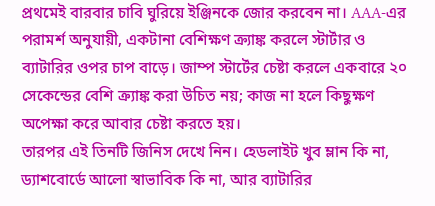প্রথমেই বারবার চাবি ঘুরিয়ে ইঞ্জিনকে জোর করবেন না। AAA-এর পরামর্শ অনুযায়ী, একটানা বেশিক্ষণ ক্র্যাঙ্ক করলে স্টার্টার ও ব্যাটারির ওপর চাপ বাড়ে। জাম্প স্টার্টের চেষ্টা করলে একবারে ২০ সেকেন্ডের বেশি ক্র্যাঙ্ক করা উচিত নয়; কাজ না হলে কিছুক্ষণ অপেক্ষা করে আবার চেষ্টা করতে হয়।
তারপর এই তিনটি জিনিস দেখে নিন। হেডলাইট খুব ম্লান কি না, ড্যাশবোর্ডে আলো স্বাভাবিক কি না, আর ব্যাটারির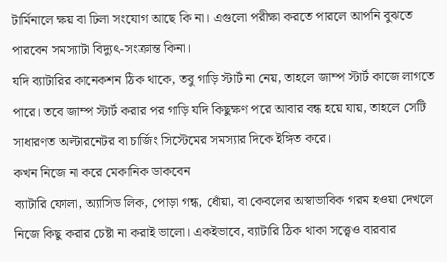টার্মিনালে ক্ষয় বা ঢিলা সংযোগ আছে কি না। এগুলো পরীক্ষা করতে পারলে আপনি বুঝতে পারবেন সমস্যাটা বিদ্যুৎ-সংক্রান্ত কিনা।
যদি ব্যাটারির কানেকশন ঠিক থাকে, তবু গাড়ি স্টার্ট না নেয়, তাহলে জাম্প স্টার্ট কাজে লাগতে পারে। তবে জাম্প স্টার্ট করার পর গাড়ি যদি কিছুক্ষণ পরে আবার বন্ধ হয়ে যায়, তাহলে সেটি সাধারণত অল্টারনেটর বা চার্জিং সিস্টেমের সমস্যার দিকে ইঙ্গিত করে।
কখন নিজে না করে মেকানিক ডাকবেন
ব্যাটারি ফোলা, অ্যাসিড লিক, পোড়া গন্ধ, ধোঁয়া, বা কেবলের অস্বাভাবিক গরম হওয়া দেখলে নিজে কিছু করার চেষ্টা না করাই ভালো। একইভাবে, ব্যাটারি ঠিক থাকা সত্ত্বেও বারবার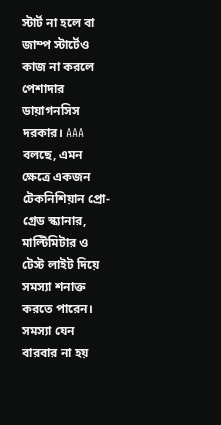স্টার্ট না হলে বা জাম্প স্টার্টেও কাজ না করলে পেশাদার ডায়াগনসিস দরকার। AAA বলছে, এমন ক্ষেত্রে একজন টেকনিশিয়ান প্রো-গ্রেড স্ক্যানার, মাল্টিমিটার ও টেস্ট লাইট দিয়ে সমস্যা শনাক্ত করতে পারেন।
সমস্যা যেন বারবার না হয়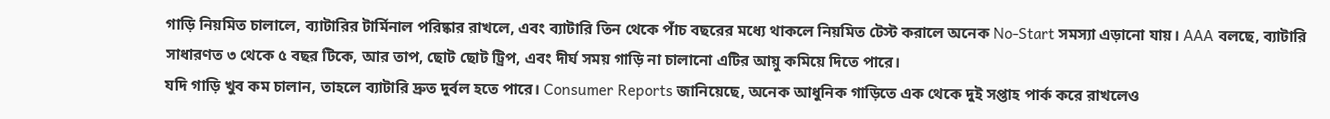গাড়ি নিয়মিত চালালে, ব্যাটারির টার্মিনাল পরিষ্কার রাখলে, এবং ব্যাটারি তিন থেকে পাঁচ বছরের মধ্যে থাকলে নিয়মিত টেস্ট করালে অনেক No-Start সমস্যা এড়ানো যায়। AAA বলছে, ব্যাটারি সাধারণত ৩ থেকে ৫ বছর টিকে, আর তাপ, ছোট ছোট ট্রিপ, এবং দীর্ঘ সময় গাড়ি না চালানো এটির আয়ু কমিয়ে দিতে পারে।
যদি গাড়ি খুব কম চালান, তাহলে ব্যাটারি দ্রুত দুর্বল হতে পারে। Consumer Reports জানিয়েছে, অনেক আধুনিক গাড়িতে এক থেকে দুই সপ্তাহ পার্ক করে রাখলেও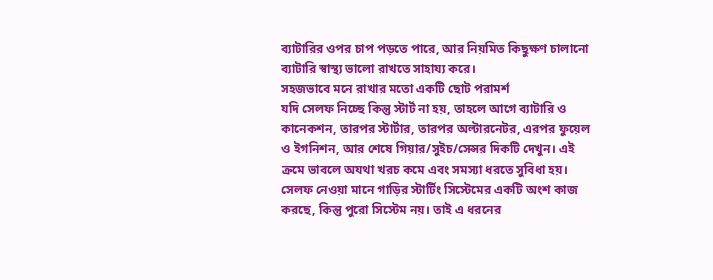ব্যাটারির ওপর চাপ পড়তে পারে, আর নিয়মিত কিছুক্ষণ চালানো ব্যাটারি স্বাস্থ্য ভালো রাখতে সাহায্য করে।
সহজভাবে মনে রাখার মতো একটি ছোট পরামর্শ
যদি সেলফ নিচ্ছে কিন্তু স্টার্ট না হয়, তাহলে আগে ব্যাটারি ও কানেকশন, তারপর স্টার্টার, তারপর অল্টারনেটর, এরপর ফুয়েল ও ইগনিশন, আর শেষে গিয়ার/সুইচ/সেন্সর দিকটি দেখুন। এই ক্রমে ভাবলে অযথা খরচ কমে এবং সমস্যা ধরতে সুবিধা হয়।
সেলফ নেওয়া মানে গাড়ির স্টার্টিং সিস্টেমের একটি অংশ কাজ করছে, কিন্তু পুরো সিস্টেম নয়। তাই এ ধরনের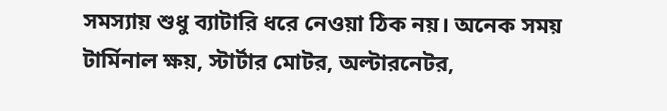সমস্যায় শুধু ব্যাটারি ধরে নেওয়া ঠিক নয়। অনেক সময় টার্মিনাল ক্ষয়, স্টার্টার মোটর, অল্টারনেটর,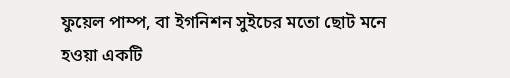ফুয়েল পাম্প, বা ইগনিশন সুইচের মতো ছোট মনে হওয়া একটি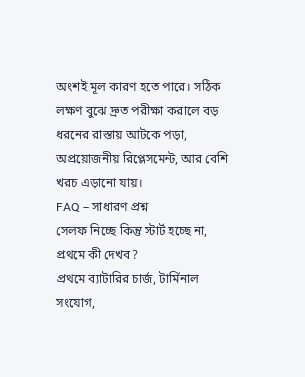অংশই মূল কারণ হতে পারে। সঠিক লক্ষণ বুঝে দ্রুত পরীক্ষা করালে বড় ধরনের রাস্তায় আটকে পড়া, অপ্রয়োজনীয় রিপ্লেসমেন্ট, আর বেশি খরচ এড়ানো যায়।
FAQ – সাধারণ প্রশ্ন
সেলফ নিচ্ছে কিন্তু স্টার্ট হচ্ছে না, প্রথমে কী দেখব?
প্রথমে ব্যাটারির চার্জ, টার্মিনাল সংযোগ,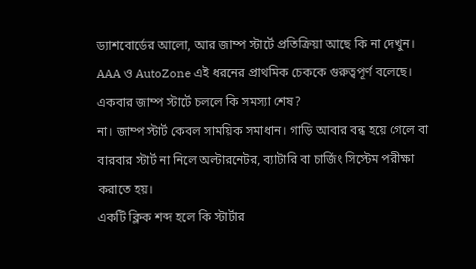ড্যাশবোর্ডের আলো, আর জাম্প স্টার্টে প্রতিক্রিয়া আছে কি না দেখুন। AAA ও AutoZone এই ধরনের প্রাথমিক চেককে গুরুত্বপূর্ণ বলেছে।
একবার জাম্প স্টার্টে চললে কি সমস্যা শেষ?
না। জাম্প স্টার্ট কেবল সাময়িক সমাধান। গাড়ি আবার বন্ধ হয়ে গেলে বা বারবার স্টার্ট না নিলে অল্টারনেটর, ব্যাটারি বা চার্জিং সিস্টেম পরীক্ষা করাতে হয়।
একটি ক্লিক শব্দ হলে কি স্টার্টার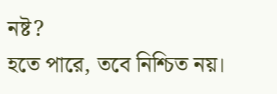নষ্ট?
হতে পারে, তবে নিশ্চিত নয়।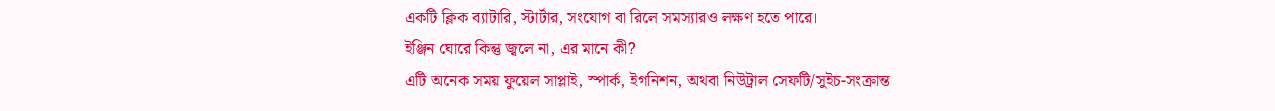একটি ক্লিক ব্যাটারি, স্টার্টার, সংযোগ বা রিলে সমস্যারও লক্ষণ হতে পারে।
ইঞ্জিন ঘোরে কিন্তু জ্বলে না, এর মানে কী?
এটি অনেক সময় ফুয়েল সাপ্লাই, স্পার্ক, ইগনিশন, অথবা নিউট্রাল সেফটি/সুইচ-সংক্রান্ত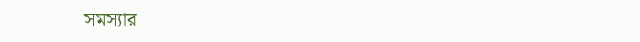সমস্যার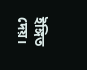ইঙ্গিত দেয়।